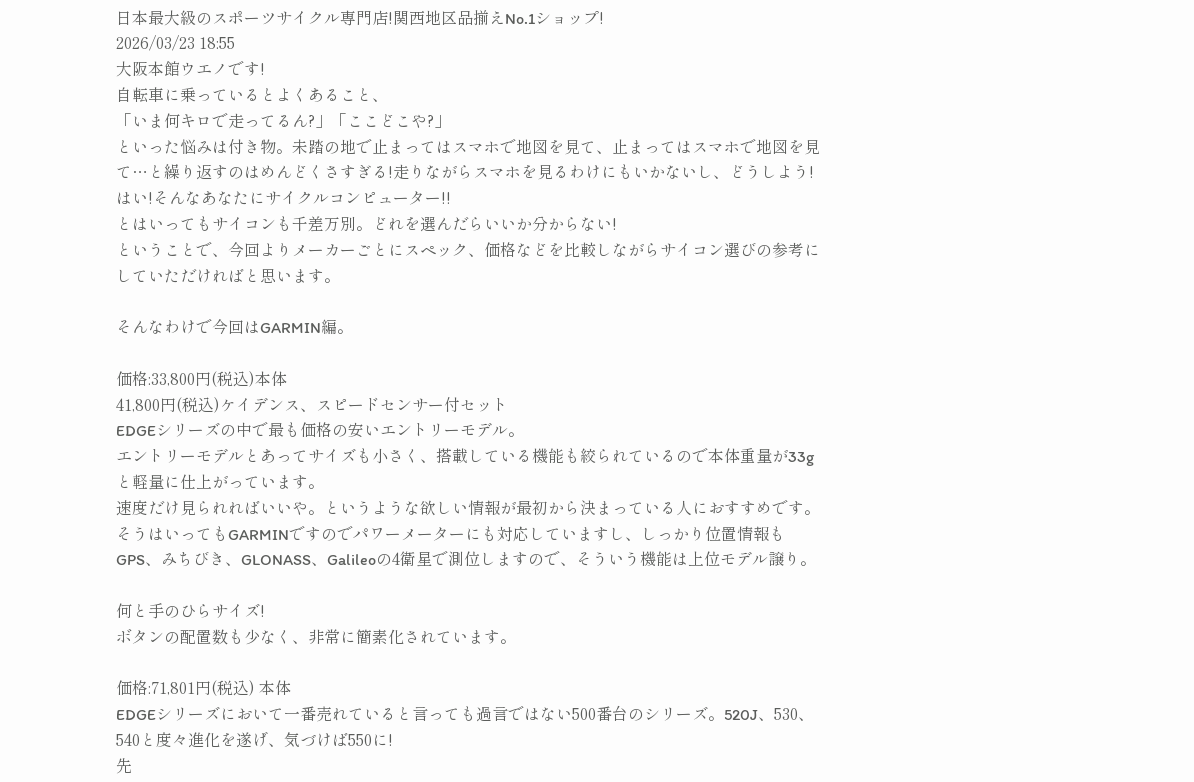日本最大級のスポーツサイクル専門店!関西地区品揃えNo.1ショップ!
2026/03/23 18:55
大阪本館ウエノです!
自転車に乗っているとよくあること、
「いま何キロで走ってるん?」「ここどこや?」
といった悩みは付き物。未踏の地で止まってはスマホで地図を見て、止まってはスマホで地図を見て…と繰り返すのはめんどくさすぎる!走りながらスマホを見るわけにもいかないし、どうしよう!
はい!そんなあなたにサイクルコンピューター!!
とはいってもサイコンも千差万別。どれを選んだらいいか分からない!
ということで、今回よりメーカーごとにスペック、価格などを比較しながらサイコン選びの参考にしていただければと思います。

そんなわけで今回はGARMIN編。

価格:33,800円(税込)本体
41,800円(税込)ケイデンス、スピードセンサー付セット
EDGEシリーズの中で最も価格の安いエントリーモデル。
エントリーモデルとあってサイズも小さく、搭載している機能も絞られているので本体重量が33gと軽量に仕上がっています。
速度だけ見られればいいや。というような欲しい情報が最初から決まっている人におすすめです。
そうはいってもGARMINですのでパワーメーターにも対応していますし、しっかり位置情報もGPS、みちびき、GLONASS、Galileoの4衛星で測位しますので、そういう機能は上位モデル譲り。

何と手のひらサイズ!
ボタンの配置数も少なく、非常に簡素化されています。

価格:71,801円(税込) 本体
EDGEシリーズにおいて一番売れていると言っても過言ではない500番台のシリーズ。520J、530、540と度々進化を遂げ、気づけば550に!
先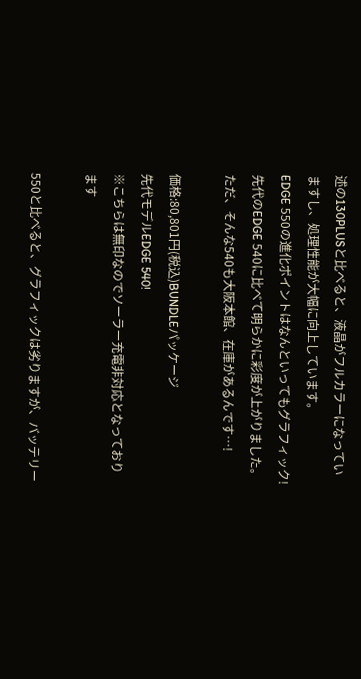述の130PLUSと比べると、液晶がフルカラーになっていますし、処理性能が大幅に向上しています。
EDGE 550の進化ポイントはなんといってもグラフィック!先代のEDGE 540に比べて明らかに彩度が上がりました。
ただ、そんな540も大阪本館、在庫があるんです…!

価格:80,801円(税込)BUNDLEパッケージ
先代モデルEDGE 540!
※こちらは無印なのでソーラー充電非対応となっております

550と比べると、グラフィックは劣りますが、バッテリー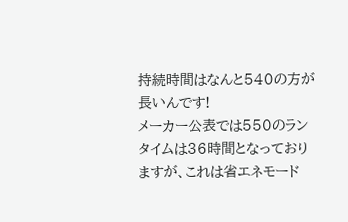持続時間はなんと540の方が長いんです!
メーカー公表では550のランタイムは36時間となっておりますが、これは省エネモード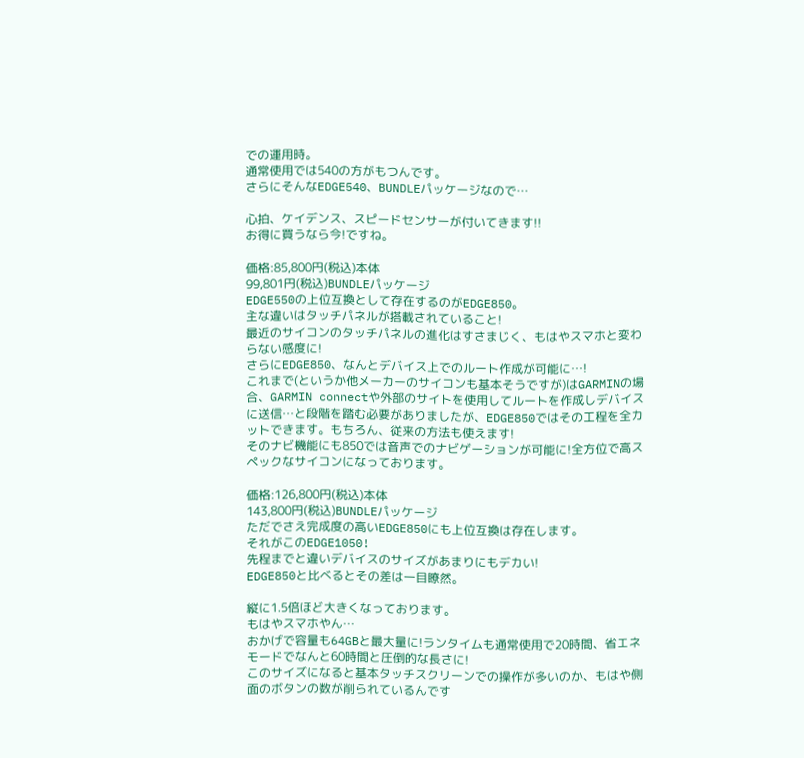での運用時。
通常使用では540の方がもつんです。
さらにそんなEDGE540、BUNDLEパッケージなので…

心拍、ケイデンス、スピードセンサーが付いてきます!!
お得に買うなら今!ですね。

価格:85,800円(税込)本体
99,801円(税込)BUNDLEパッケージ
EDGE550の上位互換として存在するのがEDGE850。
主な違いはタッチパネルが搭載されていること!
最近のサイコンのタッチパネルの進化はすさまじく、もはやスマホと変わらない感度に!
さらにEDGE850、なんとデバイス上でのルート作成が可能に…!
これまで(というか他メーカーのサイコンも基本そうですが)はGARMINの場合、GARMIN connectや外部のサイトを使用してルートを作成しデバイスに送信…と段階を踏む必要がありましたが、EDGE850ではその工程を全カットできます。もちろん、従来の方法も使えます!
そのナビ機能にも850では音声でのナビゲーションが可能に!全方位で高スペックなサイコンになっております。

価格:126,800円(税込)本体
143,800円(税込)BUNDLEパッケージ
ただでさえ完成度の高いEDGE850にも上位互換は存在します。
それがこのEDGE1050!
先程までと違いデバイスのサイズがあまりにもデカい!
EDGE850と比べるとその差は一目瞭然。

縦に1.5倍ほど大きくなっております。
もはやスマホやん…
おかげで容量も64GBと最大量に!ランタイムも通常使用で20時間、省エネモードでなんと60時間と圧倒的な長さに!
このサイズになると基本タッチスクリーンでの操作が多いのか、もはや側面のボタンの数が削られているんです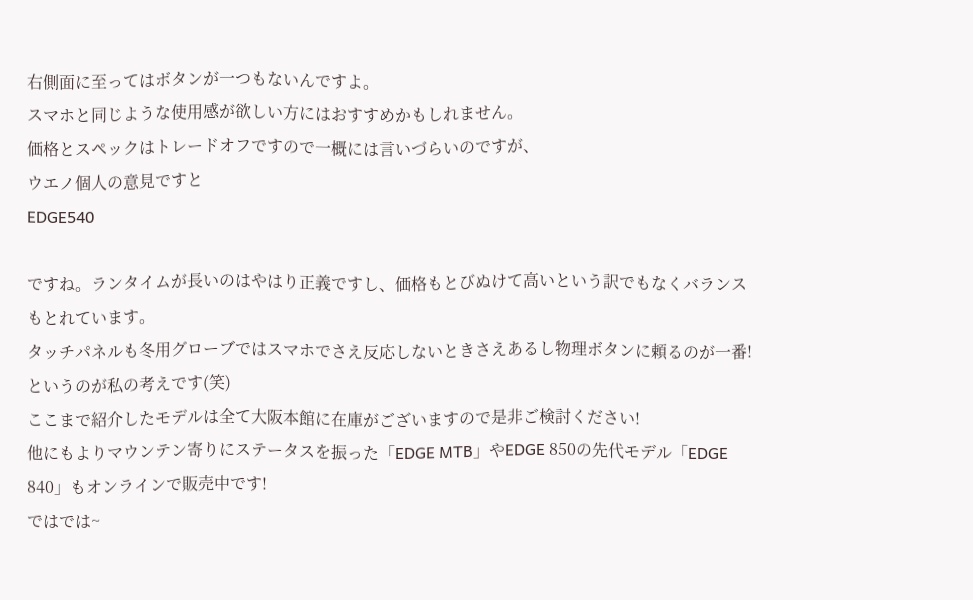右側面に至ってはボタンが一つもないんですよ。
スマホと同じような使用感が欲しい方にはおすすめかもしれません。
価格とスペックはトレードオフですので一概には言いづらいのですが、
ウエノ個人の意見ですと
EDGE540

ですね。ランタイムが長いのはやはり正義ですし、価格もとびぬけて高いという訳でもなくバランスもとれています。
タッチパネルも冬用グローブではスマホでさえ反応しないときさえあるし物理ボタンに頼るのが一番!というのが私の考えです(笑)
ここまで紹介したモデルは全て大阪本館に在庫がございますので是非ご検討ください!
他にもよりマウンテン寄りにステータスを振った「EDGE MTB」やEDGE 850の先代モデル「EDGE 840」もオンラインで販売中です!
ではでは~